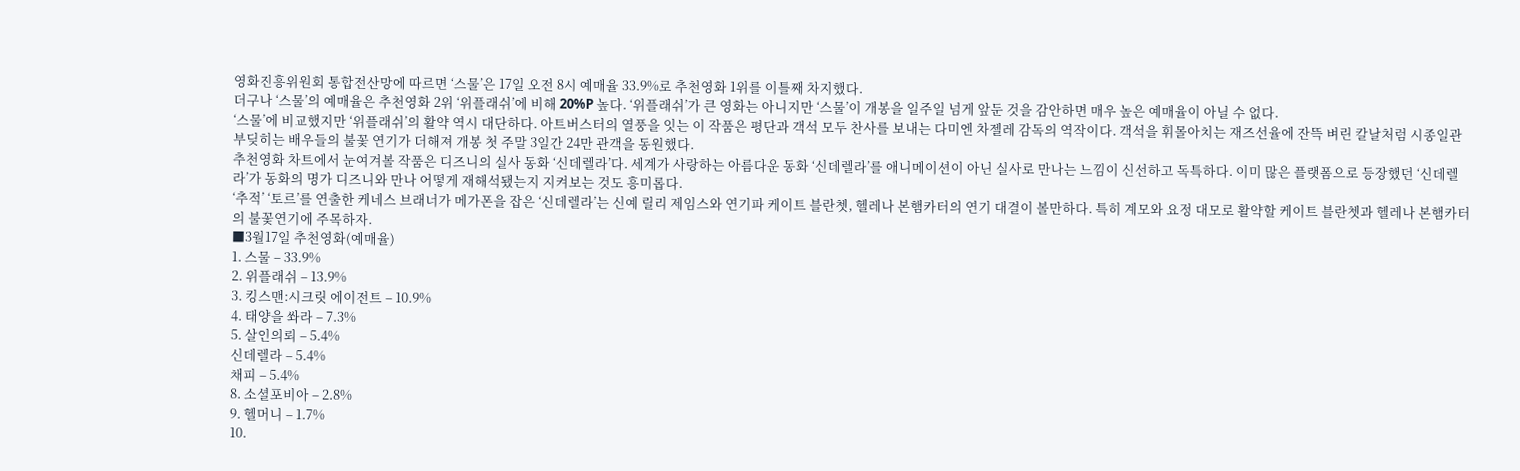영화진흥위원회 통합전산망에 따르면 ‘스물’은 17일 오전 8시 예매율 33.9%로 추천영화 1위를 이틀째 차지했다.
더구나 ‘스물’의 예매율은 추천영화 2위 ‘위플래쉬’에 비해 20%P 높다. ‘위플래쉬’가 큰 영화는 아니지만 ‘스물’이 개봉을 일주일 넘게 앞둔 것을 감안하면 매우 높은 예매율이 아닐 수 없다.
‘스물’에 비교했지만 ‘위플래쉬’의 활약 역시 대단하다. 아트버스터의 열풍을 잇는 이 작품은 평단과 객석 모두 찬사를 보내는 다미엔 차젤레 감독의 역작이다. 객석을 휘몰아치는 재즈선율에 잔뜩 벼린 칼날처럼 시종일관 부딪히는 배우들의 불꽃 연기가 더해져 개봉 첫 주말 3일간 24만 관객을 동원했다.
추천영화 차트에서 눈여겨볼 작품은 디즈니의 실사 동화 ‘신데렐라’다. 세계가 사랑하는 아름다운 동화 ‘신데렐라’를 애니메이션이 아닌 실사로 만나는 느낌이 신선하고 독특하다. 이미 많은 플랫폼으로 등장했던 ‘신데렐라’가 동화의 명가 디즈니와 만나 어떻게 재해석됐는지 지켜보는 것도 흥미롭다.
‘추적’ ‘토르’를 연출한 케네스 브래너가 메가폰을 잡은 ‘신데렐라’는 신예 릴리 제임스와 연기파 케이트 블란쳇, 헬레나 본햄카터의 연기 대결이 볼만하다. 특히 계모와 요정 대모로 활약할 케이트 블란쳇과 헬레나 본햄카터의 불꽃연기에 주목하자.
■3월17일 추천영화(예매율)
1. 스물 – 33.9%
2. 위플래쉬 – 13.9%
3. 킹스맨:시크릿 에이전트 – 10.9%
4. 태양을 쏴라 – 7.3%
5. 살인의뢰 – 5.4%
신데렐라 – 5.4%
채피 – 5.4%
8. 소셜포비아 – 2.8%
9. 헬머니 – 1.7%
10.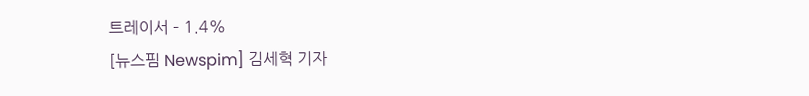트레이서 – 1.4%
[뉴스핌 Newspim] 김세혁 기자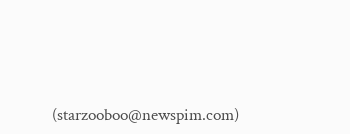(starzooboo@newspim.com)